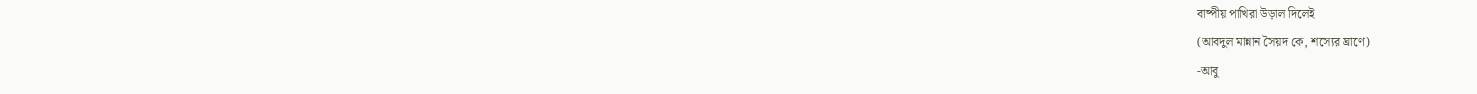বাষ্পীয় পাখিরা উড়াল দিলেই
(আবদুল মান্নান সৈয়দ কে, শস্যের ঘ্রাণে)
-আবু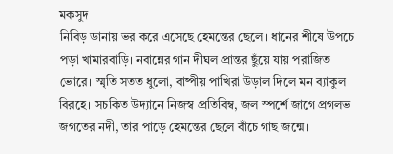মকসুদ
নিবিড় ডানায় ভর করে এসেছে হেমন্তের ছেলে। ধানের শীষে উপচে পড়া খামারবাড়ি। নবান্নের গান দীঘল প্রান্তর ছুঁয়ে যায় পরাজিত ভোরে। স্মৃতি সতত ধুলো, বাষ্পীয় পাখিরা উড়াল দিলে মন ব্যাকুল বিরহে। সচকিত উদ্যানে নিজস্ব প্রতিবিম্ব, জল স্পর্শে জাগে প্রগলভ জগতের নদী, তার পাড়ে হেমন্তের ছেলে বাঁচে গাছ জন্মে।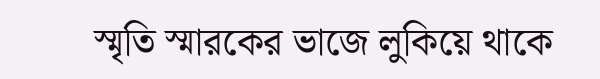স্মৃতি স্মারকের ভাজে লুকিয়ে থাকে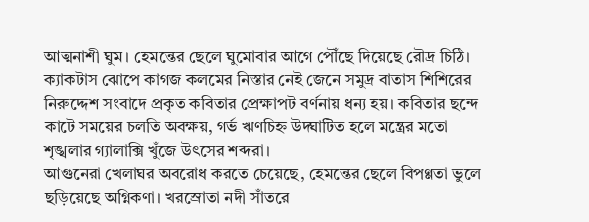আত্মনাশী ঘুম। হেমন্তের ছেলে ঘুমোবার আগে পৌঁছে দিয়েছে রৌদ্র চিঠি। ক্যাকটাস ঝোপে কাগজ কলমের নিস্তার নেই জেনে সমুদ্র বাতাস শিশিরের নিরুদ্দেশ সংবাদে প্রকৃত কবিতার প্রেক্ষাপট বর্ণনায় ধন্য হয়। কবিতার ছন্দে কাটে সময়ের চলতি অবক্ষয়, গর্ভ ঋণচিহ্ন উদ্ঘাটিত হলে মন্ত্রের মতো শৃঙ্খলার গ্যালাক্সি খুঁজে উৎসের শব্দরা।
আগুনেরা খেলাঘর অবরোধ করতে চেয়েছে, হেমন্তের ছেলে বিপণ্ণতা ভুলে ছড়িয়েছে অগ্নিকণা। খরস্রোতা নদী সাঁতরে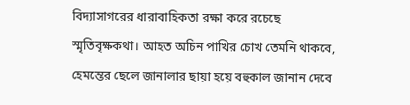বিদ্যাসাগরের ধারাবাহিকতা রক্ষা করে রচেছে স্মৃতিবৃক্ষকথা। আহত অচিন পাখির চোখ তেমনি থাকবে, হেমন্তের ছেলে জানালার ছায়া হয়ে বহুকাল জানান দেবে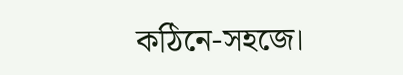কঠিনে-সহজে।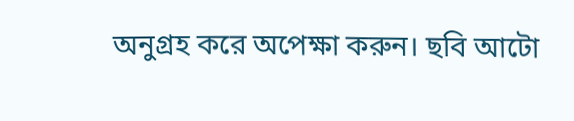অনুগ্রহ করে অপেক্ষা করুন। ছবি আটো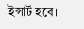ইন্সার্ট হবে।